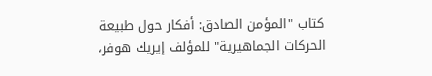كتاب "المؤمن الصادق: أفكار حول طبيعة الحركات الجماهيرية" للمؤلف إيريك هوفر،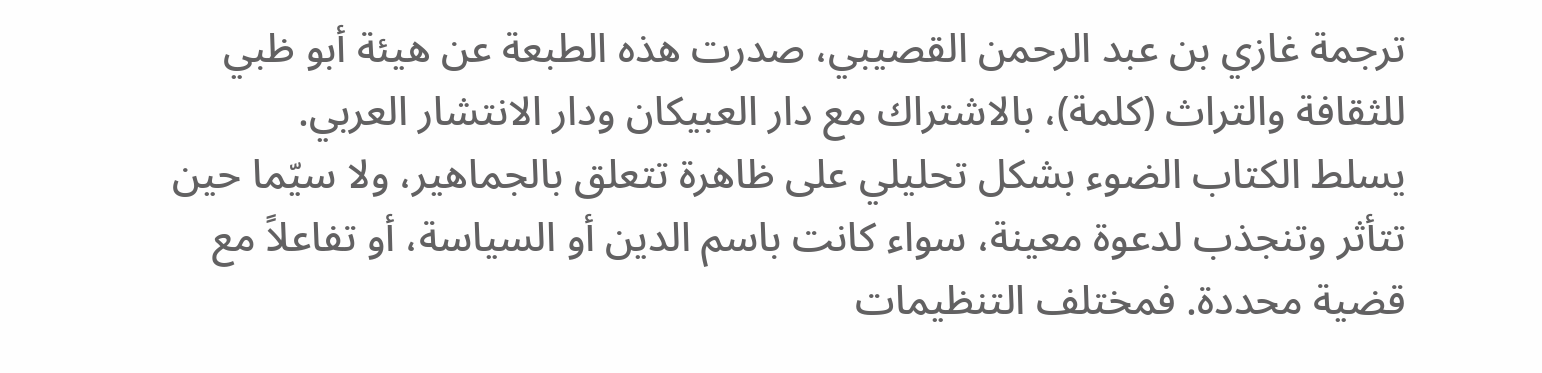ترجمة غازي بن عبد الرحمن القصيبي، صدرت هذه الطبعة عن هيئة أبو ظبي للثقافة والتراث (كلمة)، بالاشتراك مع دار العبيكان ودار الانتشار العربي.
يسلط الكتاب الضوء بشكل تحليلي على ظاهرة تتعلق بالجماهير، ولا سيّما حين تتأثر وتنجذب لدعوة معينة، سواء كانت باسم الدين أو السياسة، أو تفاعلاً مع قضية محددة. فمختلف التنظيمات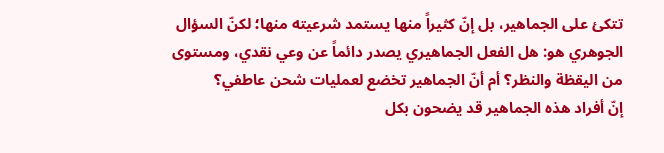تتكئ على الجماهير، بل إنّ كثيراً منها يستمد شرعيته منها؛ لكنّ السؤال الجوهري هو: هل الفعل الجماهيري يصدر دائماً عن وعي نقدي، ومستوى من اليقظة والنظر؟ أم أنّ الجماهير تخضع لعمليات شحن عاطفي؟
إنّ أفراد هذه الجماهير قد يضحون بكل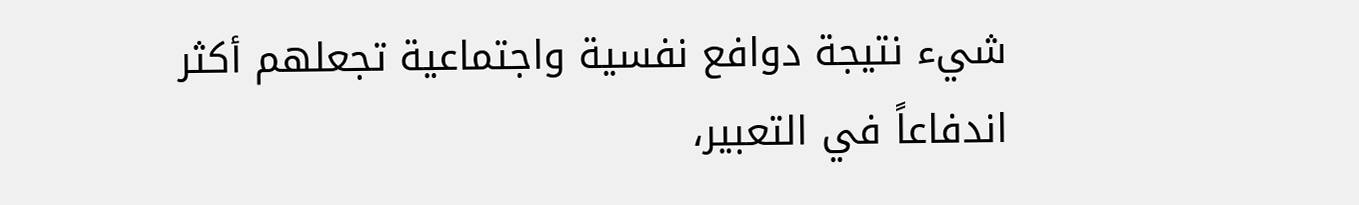شيء نتيجة دوافع نفسية واجتماعية تجعلهم أكثر اندفاعاً في التعبير،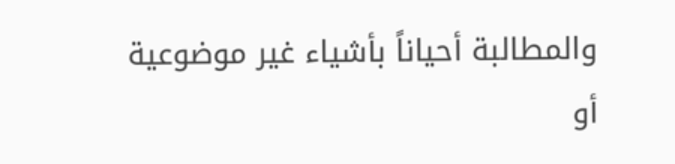والمطالبة أحياناً بأشياء غير موضوعية أو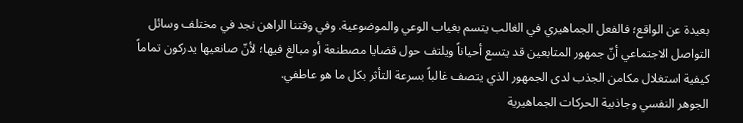بعيدة عن الواقع؛ فالفعل الجماهيري في الغالب يتسم بغياب الوعي والموضوعية. وفي وقتنا الراهن نجد في مختلف وسائل التواصل الاجتماعي أنّ جمهور المتابعين قد يتسع أحياناً ويلتف حول قضايا مصطنعة أو مبالغ فيها؛ لأنّ صانعيها يدركون تماماً كيفية استغلال مكامن الجذب لدى الجمهور الذي يتصف غالباً بسرعة التأثر بكل ما هو عاطفي.
الجوهر النفسي وجاذبية الحركات الجماهيرية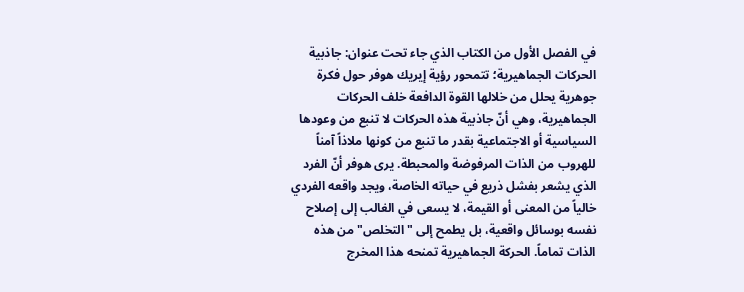في الفصل الأول من الكتاب الذي جاء تحت عنوان: جاذبية الحركات الجماهيرية؛ تتمحور رؤية إيريك هوفر حول فكرة جوهرية يحلل من خلالها القوة الدافعة خلف الحركات الجماهيرية، وهي أنّ جاذبية هذه الحركات لا تنبع من وعودها السياسية أو الاجتماعية بقدر ما تنبع من كونها ملاذاً آمناً للهروب من الذات المرفوضة والمحبطة. يرى هوفر أنّ الفرد الذي يشعر بفشل ذريع في حياته الخاصة، ويجد واقعه الفردي خالياً من المعنى أو القيمة، لا يسعى في الغالب إلى إصلاح نفسه بوسائل واقعية، بل يطمح إلى "التخلص" من هذه الذات تماماً. الحركة الجماهيرية تمنحه هذا المخرج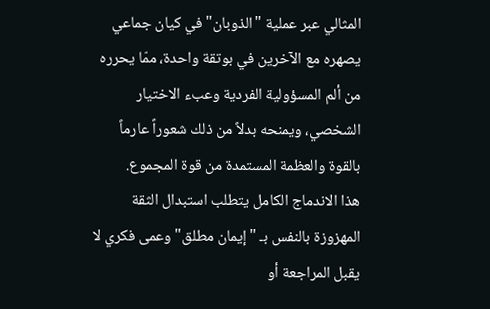المثالي عبر عملية "الذوبان" في كيان جماعي يصهره مع الآخرين في بوتقة واحدة، ممّا يحرره من ألم المسؤولية الفردية وعبء الاختيار الشخصي، ويمنحه بدلاً من ذلك شعوراً عارماً بالقوة والعظمة المستمدة من قوة المجموع.
هذا الاندماج الكامل يتطلب استبدال الثقة المهزوزة بالنفس بـ "إيمان مطلق" وعمى فكري لا يقبل المراجعة أو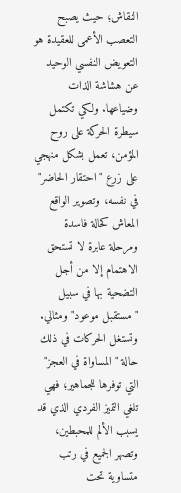النقاش؛ حيث يصبح التعصب الأعمى للعقيدة هو التعويض النفسي الوحيد عن هشاشة الذات وضياعها. ولكي تكتمل سيطرة الحركة على روح المؤمن، تعمل بشكل منهجي على زرع "احتقار الحاضر" في نفسه، وتصوير الواقع المعاش كحالة فاسدة ومرحلة عابرة لا تستحق الاهتمام إلا من أجل التضحية بها في سبيل "مستقبل موعود" ومثالي. وتستغل الحركات في ذلك حالة "المساواة في العجز" التي توفرها للجماهير؛ فهي تلغي التميز الفردي الذي قد يسبب الألم للمحبطين، وتصهر الجميع في رتب متساوية تحت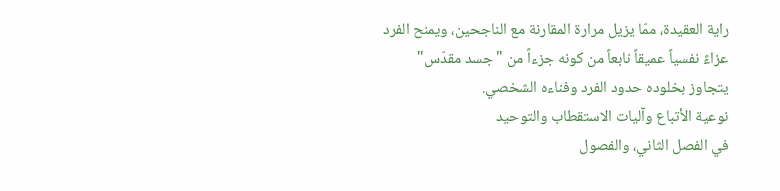راية العقيدة، ممّا يزيل مرارة المقارنة مع الناجحين، ويمنح الفرد عزاءً نفسياً عميقاً نابعاً من كونه جزءاً من "جسد مقدّس" يتجاوز بخلوده حدود الفرد وفناءه الشخصي.
نوعية الأتباع وآليات الاستقطاب والتوحيد
في الفصل الثاني، والفصول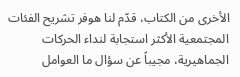الأخرى من الكتاب، قدّم لنا هوفر تشريح الفئات المجتمعية الأكثر استجابة لنداء الحركات الجماهيرية، مجيباً عن سؤال ما العوامل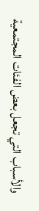والأسباب التي تجعل بعض الفئات المجتمعية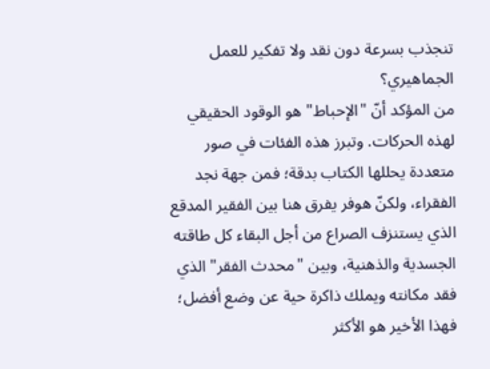تنجذب بسرعة دون نقد ولا تفكير للعمل الجماهيري؟
من المؤكد أنّ "الإحباط" هو الوقود الحقيقي لهذه الحركات. وتبرز هذه الفئات في صور متعددة يحللها الكتاب بدقة؛ فمن جهة نجد الفقراء، ولكنّ هوفر يفرق هنا بين الفقير المدقع الذي يستنزف الصراع من أجل البقاء كل طاقته الجسدية والذهنية، وبين "محدث الفقر" الذي فقد مكانته ويملك ذاكرة حية عن وضع أفضل؛ فهذا الأخير هو الأكثر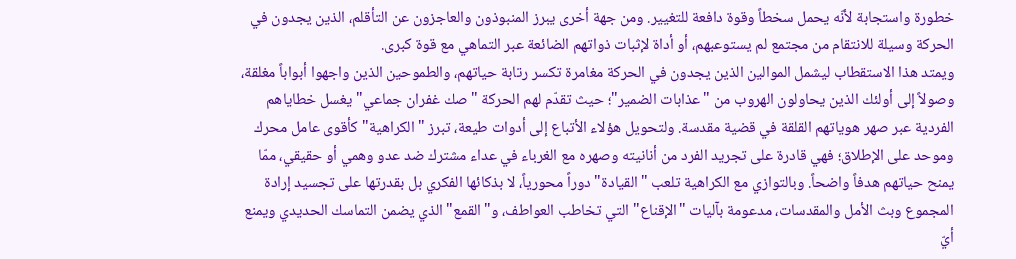خطورة واستجابة لأنّه يحمل سخطاً وقوة دافعة للتغيير. ومن جهة أخرى يبرز المنبوذون والعاجزون عن التأقلم، الذين يجدون في الحركة وسيلة للانتقام من مجتمع لم يستوعبهم، أو أداة لإثبات ذواتهم الضائعة عبر التماهي مع قوة كبرى.
ويمتد هذا الاستقطاب ليشمل الموالين الذين يجدون في الحركة مغامرة تكسر رتابة حياتهم، والطموحين الذين واجهوا أبواباً مغلقة، وصولاً إلى أولئك الذين يحاولون الهروب من "عذابات الضمير"؛ حيث تقدّم لهم الحركة "صك غفران جماعي" يغسل خطاياهم الفردية عبر صهر هوياتهم القلقة في قضية مقدسة. ولتحويل هؤلاء الأتباع إلى أدوات طيعة، تبرز "الكراهية" كأقوى عامل محرك وموحد على الإطلاق؛ فهي قادرة على تجريد الفرد من أنانيته وصهره مع الغرباء في عداء مشترك ضد عدو وهمي أو حقيقي، ممّا يمنح حياتهم هدفاً واضحاً. وبالتوازي مع الكراهية تلعب "القيادة" دوراً محورياً، لا بذكائها الفكري بل بقدرتها على تجسيد إرادة المجموع وبث الأمل والمقدسات، مدعومة بآليات "الإقناع" التي تخاطب العواطف، و"القمع" الذي يضمن التماسك الحديدي ويمنع أيّ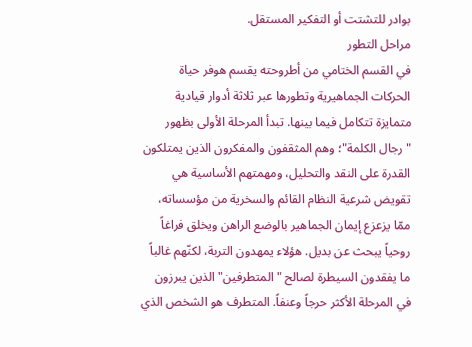بوادر للتشتت أو التفكير المستقل.
مراحل التطور
في القسم الختامي من أطروحته يقسم هوفر حياة الحركات الجماهيرية وتطورها عبر ثلاثة أدوار قيادية متمايزة تتكامل فيما بينها. تبدأ المرحلة الأولى بظهور "رجال الكلمة"؛ وهم المثقفون والمفكرون الذين يمتلكون القدرة على النقد والتحليل، ومهمتهم الأساسية هي تقويض شرعية النظام القائم والسخرية من مؤسساته، ممّا يزعزع إيمان الجماهير بالوضع الراهن ويخلق فراغاً روحياً يبحث عن بديل. هؤلاء يمهدون التربة، لكنّهم غالباً ما يفقدون السيطرة لصالح "المتطرفين" الذين يبرزون في المرحلة الأكثر حرجاً وعنفاً. المتطرف هو الشخص الذي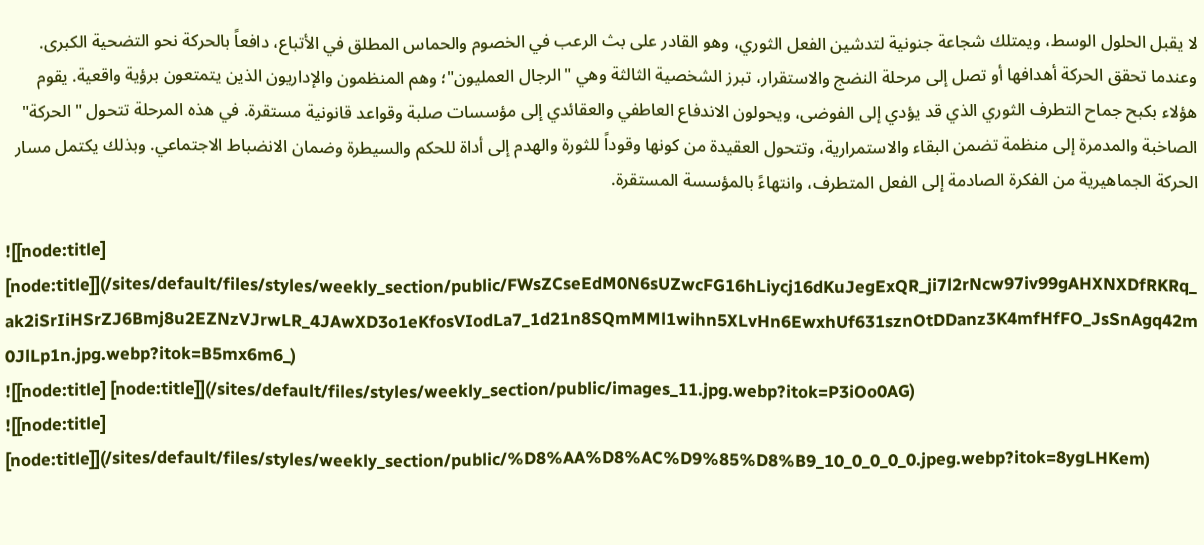لا يقبل الحلول الوسط، ويمتلك شجاعة جنونية لتدشين الفعل الثوري، وهو القادر على بث الرعب في الخصوم والحماس المطلق في الأتباع، دافعاً بالحركة نحو التضحية الكبرى.
وعندما تحقق الحركة أهدافها أو تصل إلى مرحلة النضج والاستقرار، تبرز الشخصية الثالثة وهي "الرجال العمليون"؛ وهم المنظمون والإداريون الذين يتمتعون برؤية واقعية. يقوم هؤلاء بكبح جماح التطرف الثوري الذي قد يؤدي إلى الفوضى، ويحولون الاندفاع العاطفي والعقائدي إلى مؤسسات صلبة وقواعد قانونية مستقرة. في هذه المرحلة تتحول "الحركة" الصاخبة والمدمرة إلى منظمة تضمن البقاء والاستمرارية، وتتحول العقيدة من كونها وقوداً للثورة والهدم إلى أداة للحكم والسيطرة وضمان الانضباط الاجتماعي. وبذلك يكتمل مسار الحركة الجماهيرية من الفكرة الصادمة إلى الفعل المتطرف، وانتهاءً بالمؤسسة المستقرة.

![[node:title] [node:title]](/sites/default/files/styles/weekly_section/public/FWsZCseEdM0N6sUZwcFG16hLiycj16dKuJegExQR_ji7l2rNcw97iv99gAHXNXDfRKRq_ak2iSrIiHSrZJ6Bmj8u2EZNzVJrwLR_4JAwXD3o1eKfosVIodLa7_1d21n8SQmMMl1wihn5XLvHn6EwxhUf631sznOtDDanz3K4mfHfFO_JsSnAgq42m0JlLp1n.jpg.webp?itok=B5mx6m6_)
![[node:title] [node:title]](/sites/default/files/styles/weekly_section/public/images_11.jpg.webp?itok=P3iOo0AG)
![[node:title] [node:title]](/sites/default/files/styles/weekly_section/public/%D8%AA%D8%AC%D9%85%D8%B9_10_0_0_0_0.jpeg.webp?itok=8ygLHKem)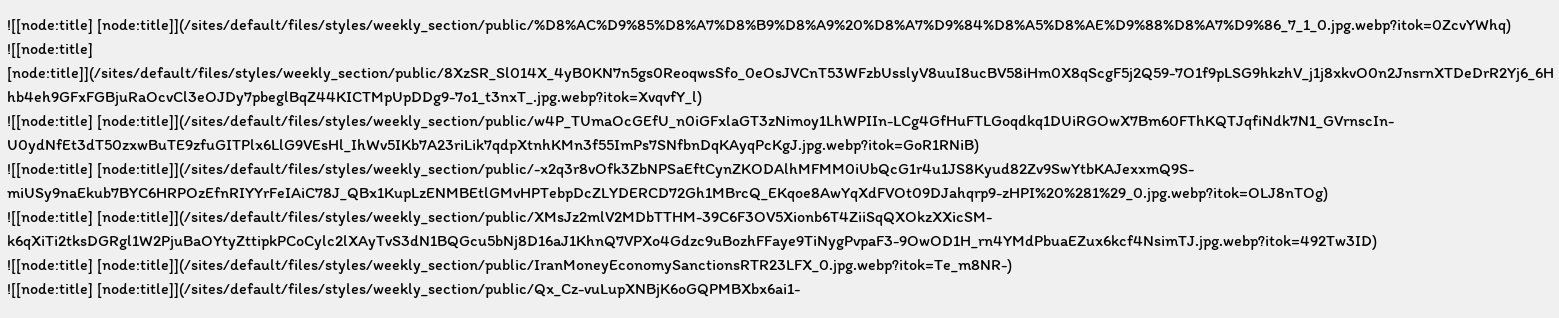![[node:title] [node:title]](/sites/default/files/styles/weekly_section/public/%D8%AC%D9%85%D8%A7%D8%B9%D8%A9%20%D8%A7%D9%84%D8%A5%D8%AE%D9%88%D8%A7%D9%86_7_1_0.jpg.webp?itok=0ZcvYWhq)
![[node:title] [node:title]](/sites/default/files/styles/weekly_section/public/8XzSR_Sl014X_4yB0KN7n5gs0ReoqwsSfo_0eOsJVCnT53WFzbUsslyV8uuI8ucBV58iHm0X8qScgF5j2Q59-7O1f9pLSG9hkzhV_j1j8xkvO0n2JnsrnXTDeDrR2Yj6_6Hhb4eh9GFxFGBjuRaOcvCl3eOJDy7pbeglBqZ44KICTMpUpDDg9-7o1_t3nxT_.jpg.webp?itok=XvqvfY_l)
![[node:title] [node:title]](/sites/default/files/styles/weekly_section/public/w4P_TUmaOcGEfU_n0iGFxlaGT3zNimoy1LhWPIIn-LCg4GfHuFTLGoqdkq1DUiRGOwX7Bm60FThKQTJqfiNdk7N1_GVrnscIn-U0ydNfEt3dT50zxwBuTE9zfuGITPlx6LlG9VEsHl_IhWv5IKb7A23riLik7qdpXtnhKMn3f55ImPs7SNfbnDqKAyqPcKgJ.jpg.webp?itok=GoR1RNiB)
![[node:title] [node:title]](/sites/default/files/styles/weekly_section/public/-x2q3r8vOfk3ZbNPSaEftCynZKODAlhMFMM0iUbQcG1r4u1JS8Kyud82Zv9SwYtbKAJexxmQ9S-miUSy9naEkub7BYC6HRPOzEfnRIYYrFeIAiC78J_QBx1KupLzENMBEtlGMvHPTebpDcZLYDERCD72Gh1MBrcQ_EKqoe8AwYqXdFVOt09DJahqrp9-zHPI%20%281%29_0.jpg.webp?itok=OLJ8nTOg)
![[node:title] [node:title]](/sites/default/files/styles/weekly_section/public/XMsJz2mlV2MDbTTHM-39C6F3OV5Xionb6T4ZiiSqQXOkzXXicSM-k6qXiTi2tksDGRgl1W2PjuBaOYtyZttipkPCoCylc2lXAyTvS3dN1BQGcu5bNj8D16aJ1KhnQ7VPXo4Gdzc9uBozhFFaye9TiNygPvpaF3-9OwOD1H_rn4YMdPbuaEZux6kcf4NsimTJ.jpg.webp?itok=492Tw3ID)
![[node:title] [node:title]](/sites/default/files/styles/weekly_section/public/IranMoneyEconomySanctionsRTR23LFX_0.jpg.webp?itok=Te_m8NR-)
![[node:title] [node:title]](/sites/default/files/styles/weekly_section/public/Qx_Cz-vuLupXNBjK6oGQPMBXbx6ai1-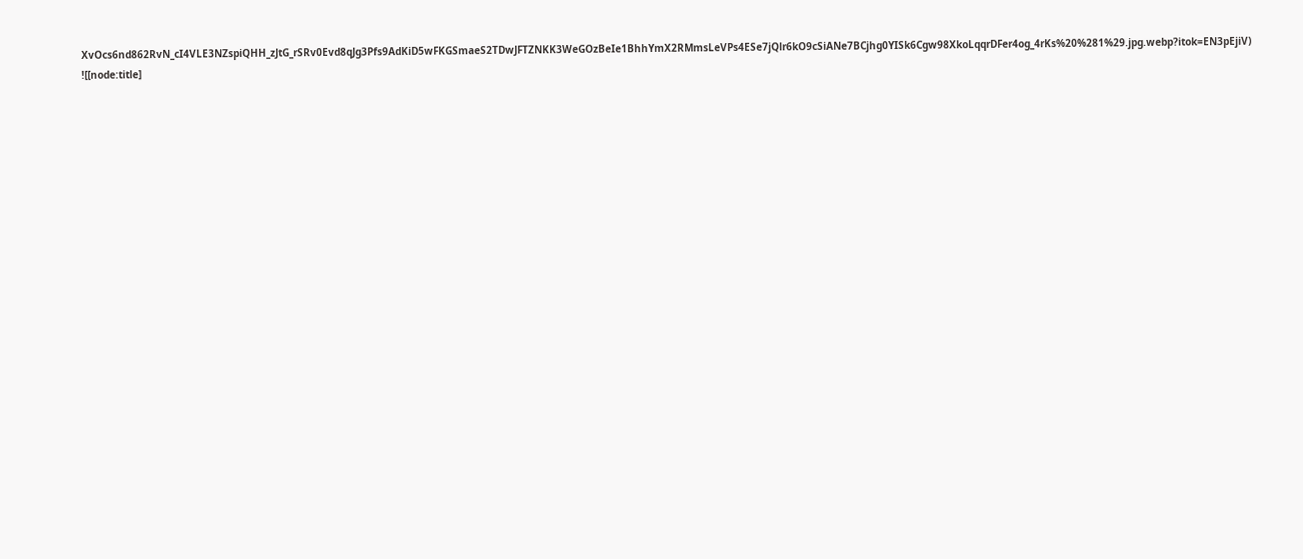XvOcs6nd862RvN_cI4VLE3NZspiQHH_zJtG_rSRv0Evd8qJg3Pfs9AdKiD5wFKGSmaeS2TDwJFTZNKK3WeGOzBeIe1BhhYmX2RMmsLeVPs4ESe7jQlr6kO9cSiANe7BCjhg0YISk6Cgw98XkoLqqrDFer4og_4rKs%20%281%29.jpg.webp?itok=EN3pEjiV)
![[node:title]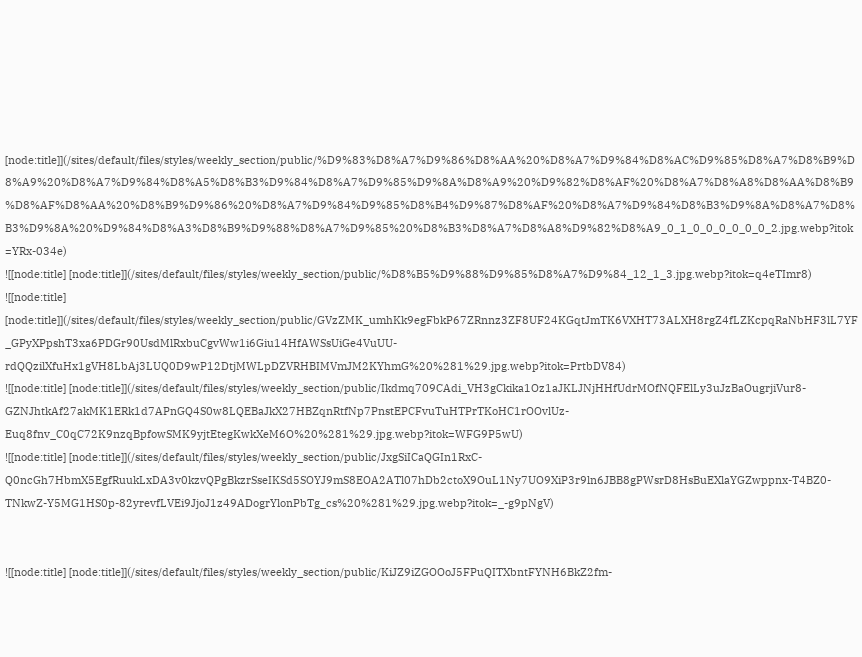[node:title]](/sites/default/files/styles/weekly_section/public/%D9%83%D8%A7%D9%86%D8%AA%20%D8%A7%D9%84%D8%AC%D9%85%D8%A7%D8%B9%D8%A9%20%D8%A7%D9%84%D8%A5%D8%B3%D9%84%D8%A7%D9%85%D9%8A%D8%A9%20%D9%82%D8%AF%20%D8%A7%D8%A8%D8%AA%D8%B9%D8%AF%D8%AA%20%D8%B9%D9%86%20%D8%A7%D9%84%D9%85%D8%B4%D9%87%D8%AF%20%D8%A7%D9%84%D8%B3%D9%8A%D8%A7%D8%B3%D9%8A%20%D9%84%D8%A3%D8%B9%D9%88%D8%A7%D9%85%20%D8%B3%D8%A7%D8%A8%D9%82%D8%A9_0_1_0_0_0_0_0_0_2.jpg.webp?itok=YRx-034e)
![[node:title] [node:title]](/sites/default/files/styles/weekly_section/public/%D8%B5%D9%88%D9%85%D8%A7%D9%84_12_1_3.jpg.webp?itok=q4eTImr8)
![[node:title] [node:title]](/sites/default/files/styles/weekly_section/public/GVzZMK_umhKk9egFbkP67ZRnnz3ZF8UF24KGqtJmTK6VXHT73ALXH8rgZ4fLZKcpqRaNbHF3lL7YF_GPyXPpshT3xa6PDGr90UsdMlRxbuCgvWw1i6Giu14HfAWSsUiGe4VuUU-rdQQzilXfuHx1gVH8LbAj3LUQ0D9wP12DtjMWLpDZVRHBIMVmJM2KYhmG%20%281%29.jpg.webp?itok=PrtbDV84)
![[node:title] [node:title]](/sites/default/files/styles/weekly_section/public/Ikdmq709CAdi_VH3gCkika1Oz1aJKLJNjHHfUdrMOfNQFElLy3uJzBaOugrjiVur8-GZNJhtkAf27akMK1ERk1d7APnGQ4S0w8LQEBaJkX27HBZqnRtfNp7PnstEPCFvuTuHTPrTKoHC1rOOvlUz-Euq8fnv_C0qC72K9nzqBpfowSMK9yjtEtegKwkXeM6O%20%281%29.jpg.webp?itok=WFG9P5wU)
![[node:title] [node:title]](/sites/default/files/styles/weekly_section/public/JxgSiICaQGIn1RxC-Q0ncGh7HbmX5EgfRuukLxDA3v0kzvQPgBkzrSseIKSd5SOYJ9mS8EOA2ATl07hDb2ctoX9OuL1Ny7UO9XiP3r9ln6JBB8gPWsrD8HsBuEXlaYGZwppnx-T4BZ0-TNkwZ-Y5MG1HS0p-82yrevfLVEi9JjoJ1z49ADogrYlonPbTg_cs%20%281%29.jpg.webp?itok=_-g9pNgV)


![[node:title] [node:title]](/sites/default/files/styles/weekly_section/public/KiJZ9iZGOOoJ5FPuQITXbntFYNH6BkZ2fm-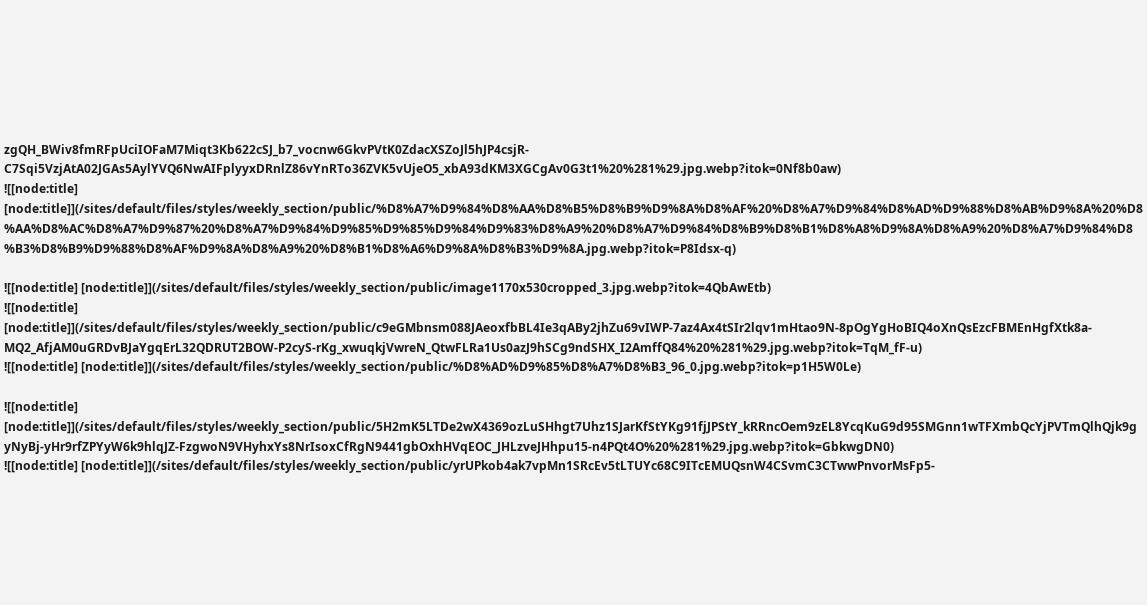zgQH_BWiv8fmRFpUciIOFaM7Miqt3Kb622cSJ_b7_vocnw6GkvPVtK0ZdacXSZoJl5hJP4csjR-C7Sqi5VzjAtA02JGAs5AylYVQ6NwAIFplyyxDRnlZ86vYnRTo36ZVK5vUjeO5_xbA93dKM3XGCgAv0G3t1%20%281%29.jpg.webp?itok=0Nf8b0aw)
![[node:title] [node:title]](/sites/default/files/styles/weekly_section/public/%D8%A7%D9%84%D8%AA%D8%B5%D8%B9%D9%8A%D8%AF%20%D8%A7%D9%84%D8%AD%D9%88%D8%AB%D9%8A%20%D8%AA%D8%AC%D8%A7%D9%87%20%D8%A7%D9%84%D9%85%D9%85%D9%84%D9%83%D8%A9%20%D8%A7%D9%84%D8%B9%D8%B1%D8%A8%D9%8A%D8%A9%20%D8%A7%D9%84%D8%B3%D8%B9%D9%88%D8%AF%D9%8A%D8%A9%20%D8%B1%D8%A6%D9%8A%D8%B3%D9%8A.jpg.webp?itok=P8Idsx-q)

![[node:title] [node:title]](/sites/default/files/styles/weekly_section/public/image1170x530cropped_3.jpg.webp?itok=4QbAwEtb)
![[node:title] [node:title]](/sites/default/files/styles/weekly_section/public/c9eGMbnsm088JAeoxfbBL4Ie3qABy2jhZu69vIWP-7az4Ax4tSIr2lqv1mHtao9N-8pOgYgHoBIQ4oXnQsEzcFBMEnHgfXtk8a-MQ2_AfjAM0uGRDvBJaYgqErL32QDRUT2BOW-P2cyS-rKg_xwuqkjVwreN_QtwFLRa1Us0azJ9hSCg9ndSHX_I2AmffQ84%20%281%29.jpg.webp?itok=TqM_fF-u)
![[node:title] [node:title]](/sites/default/files/styles/weekly_section/public/%D8%AD%D9%85%D8%A7%D8%B3_96_0.jpg.webp?itok=p1H5W0Le)

![[node:title] [node:title]](/sites/default/files/styles/weekly_section/public/5H2mK5LTDe2wX4369ozLuSHhgt7Uhz1SJarKfStYKg91fjJPStY_kRRncOem9zEL8YcqKuG9d95SMGnn1wTFXmbQcYjPVTmQlhQjk9gyNyBj-yHr9rfZPYyW6k9hlqJZ-FzgwoN9VHyhxYs8NrIsoxCfRgN9441gbOxhHVqEOC_JHLzveJHhpu15-n4PQt4O%20%281%29.jpg.webp?itok=GbkwgDN0)
![[node:title] [node:title]](/sites/default/files/styles/weekly_section/public/yrUPkob4ak7vpMn1SRcEv5tLTUYc68C9ITcEMUQsnW4CSvmC3CTwwPnvorMsFp5-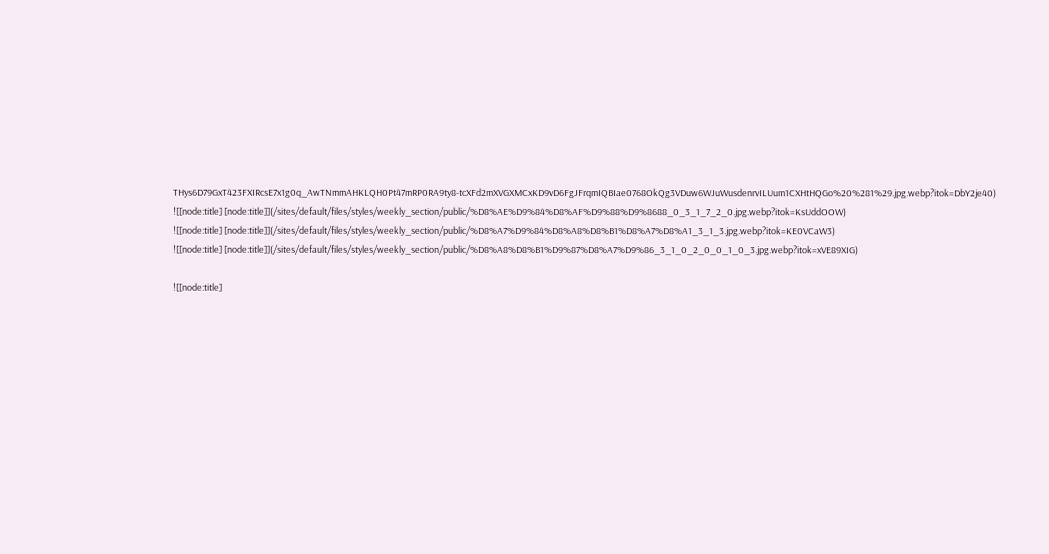THys6D79GxT423FXIRcsE7x1g0q_AwTNmmAHKLQH0Pt47mRP0RA9ty8-tcXFd2mXVGXMCxKD9vD6FgJFrqmIQBIae0768OkQg3VDuw6WJuWusdenrvILUum1CXHtHQGo%20%281%29.jpg.webp?itok=DbY2je40)
![[node:title] [node:title]](/sites/default/files/styles/weekly_section/public/%D8%AE%D9%84%D8%AF%D9%88%D9%8688_0_3_1_7_2_0.jpg.webp?itok=KsUddOOW)
![[node:title] [node:title]](/sites/default/files/styles/weekly_section/public/%D8%A7%D9%84%D8%A8%D8%B1%D8%A7%D8%A1_3_1_3.jpg.webp?itok=KE0VCaW3)
![[node:title] [node:title]](/sites/default/files/styles/weekly_section/public/%D8%A8%D8%B1%D9%87%D8%A7%D9%86_3_1_0_2_0_0_1_0_3.jpg.webp?itok=xVE89XIG)

![[node:title]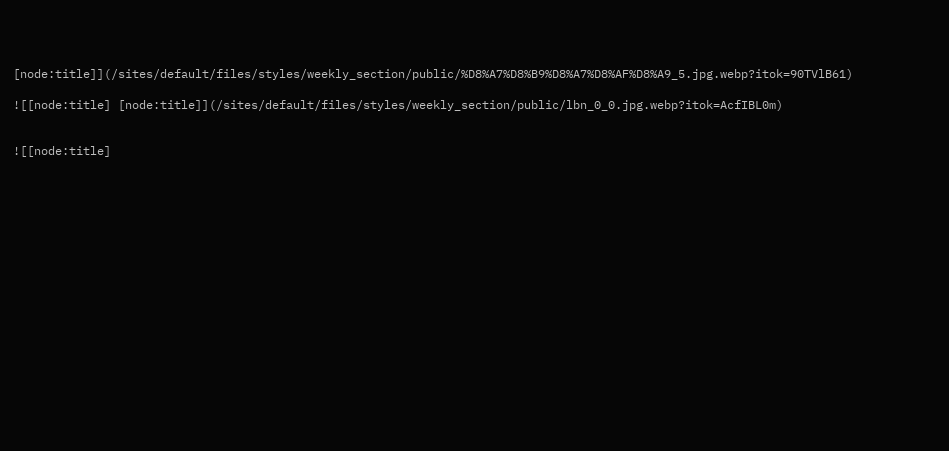[node:title]](/sites/default/files/styles/weekly_section/public/%D8%A7%D8%B9%D8%A7%D8%AF%D8%A9_5.jpg.webp?itok=90TVlB61)

![[node:title] [node:title]](/sites/default/files/styles/weekly_section/public/lbn_0_0.jpg.webp?itok=AcfIBL0m)


![[node:title]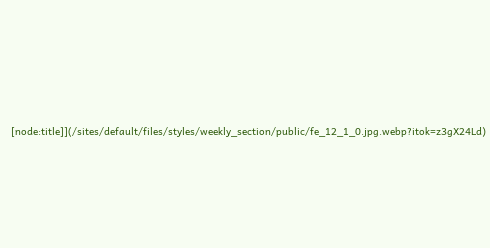[node:title]](/sites/default/files/styles/weekly_section/public/fe_12_1_0.jpg.webp?itok=z3gX24Ld)